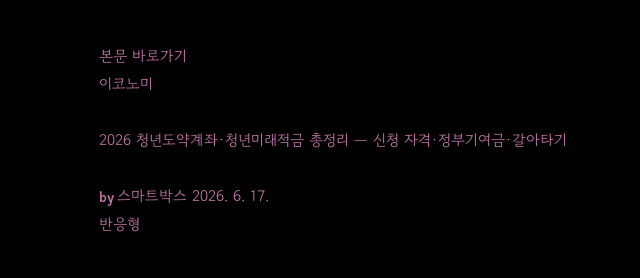본문 바로가기
이코노미

2026 청년도약계좌·청년미래적금 총정리 — 신청 자격·정부기여금·갈아타기

by 스마트박스 2026. 6. 17.
반응형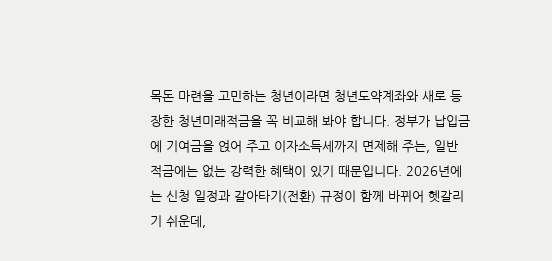목돈 마련을 고민하는 청년이라면 청년도약계좌와 새로 등장한 청년미래적금을 꼭 비교해 봐야 합니다. 정부가 납입금에 기여금을 얹어 주고 이자소득세까지 면제해 주는, 일반 적금에는 없는 강력한 혜택이 있기 때문입니다. 2026년에는 신청 일정과 갈아타기(전환) 규정이 함께 바뀌어 헷갈리기 쉬운데,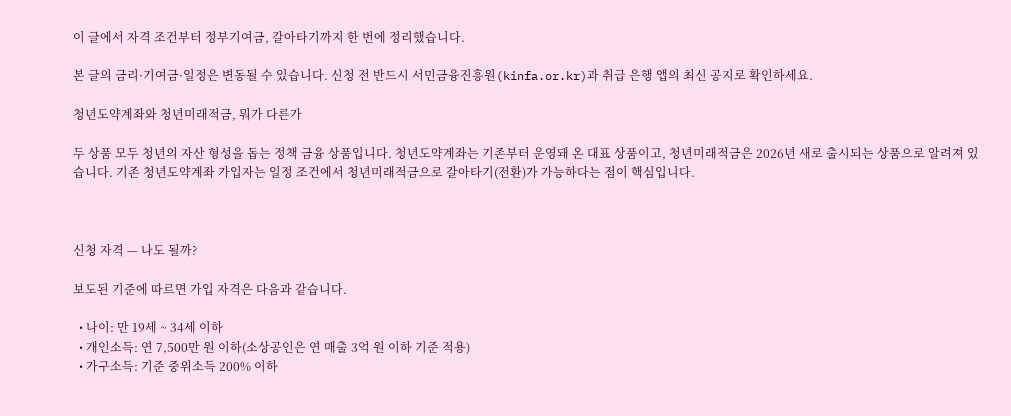이 글에서 자격 조건부터 정부기여금, 갈아타기까지 한 번에 정리했습니다.

본 글의 금리·기여금·일정은 변동될 수 있습니다. 신청 전 반드시 서민금융진흥원(kinfa.or.kr)과 취급 은행 앱의 최신 공지로 확인하세요.

청년도약계좌와 청년미래적금, 뭐가 다른가

두 상품 모두 청년의 자산 형성을 돕는 정책 금융 상품입니다. 청년도약계좌는 기존부터 운영돼 온 대표 상품이고, 청년미래적금은 2026년 새로 출시되는 상품으로 알려져 있습니다. 기존 청년도약계좌 가입자는 일정 조건에서 청년미래적금으로 갈아타기(전환)가 가능하다는 점이 핵심입니다.



신청 자격 — 나도 될까?

보도된 기준에 따르면 가입 자격은 다음과 같습니다.

  • 나이: 만 19세 ~ 34세 이하
  • 개인소득: 연 7,500만 원 이하(소상공인은 연 매출 3억 원 이하 기준 적용)
  • 가구소득: 기준 중위소득 200% 이하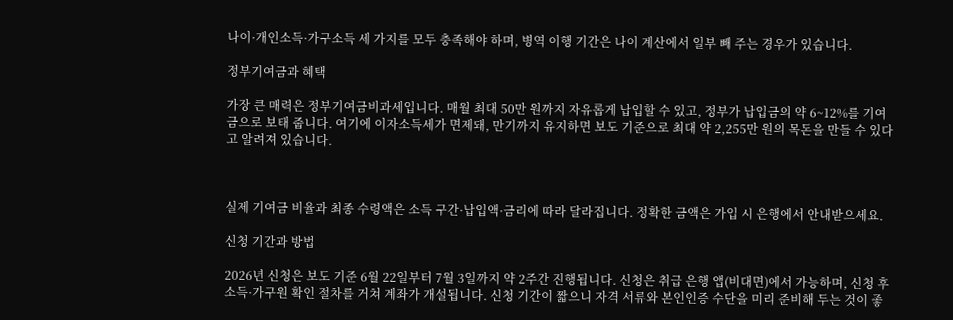나이·개인소득·가구소득 세 가지를 모두 충족해야 하며, 병역 이행 기간은 나이 계산에서 일부 빼 주는 경우가 있습니다.

정부기여금과 혜택

가장 큰 매력은 정부기여금비과세입니다. 매월 최대 50만 원까지 자유롭게 납입할 수 있고, 정부가 납입금의 약 6~12%를 기여금으로 보태 줍니다. 여기에 이자소득세가 면제돼, 만기까지 유지하면 보도 기준으로 최대 약 2,255만 원의 목돈을 만들 수 있다고 알려져 있습니다.



실제 기여금 비율과 최종 수령액은 소득 구간·납입액·금리에 따라 달라집니다. 정확한 금액은 가입 시 은행에서 안내받으세요.

신청 기간과 방법

2026년 신청은 보도 기준 6월 22일부터 7월 3일까지 약 2주간 진행됩니다. 신청은 취급 은행 앱(비대면)에서 가능하며, 신청 후 소득·가구원 확인 절차를 거쳐 계좌가 개설됩니다. 신청 기간이 짧으니 자격 서류와 본인인증 수단을 미리 준비해 두는 것이 좋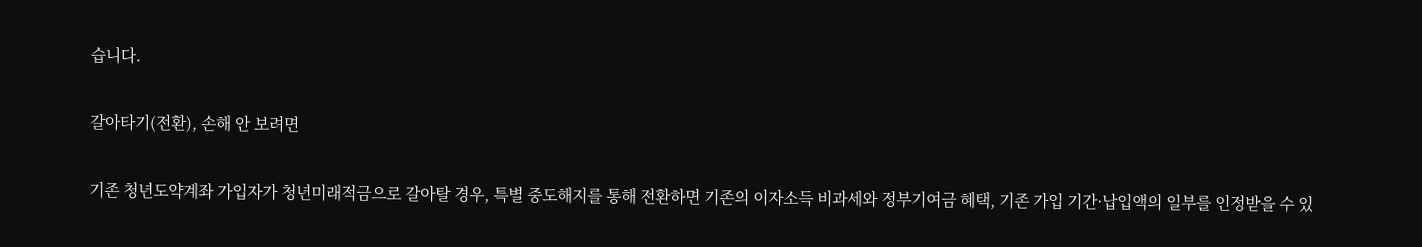습니다.

갈아타기(전환), 손해 안 보려면

기존 청년도약계좌 가입자가 청년미래적금으로 갈아탈 경우, 특별 중도해지를 통해 전환하면 기존의 이자소득 비과세와 정부기여금 혜택, 기존 가입 기간·납입액의 일부를 인정받을 수 있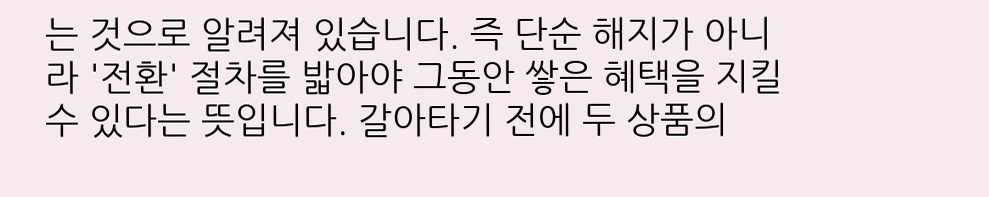는 것으로 알려져 있습니다. 즉 단순 해지가 아니라 '전환' 절차를 밟아야 그동안 쌓은 혜택을 지킬 수 있다는 뜻입니다. 갈아타기 전에 두 상품의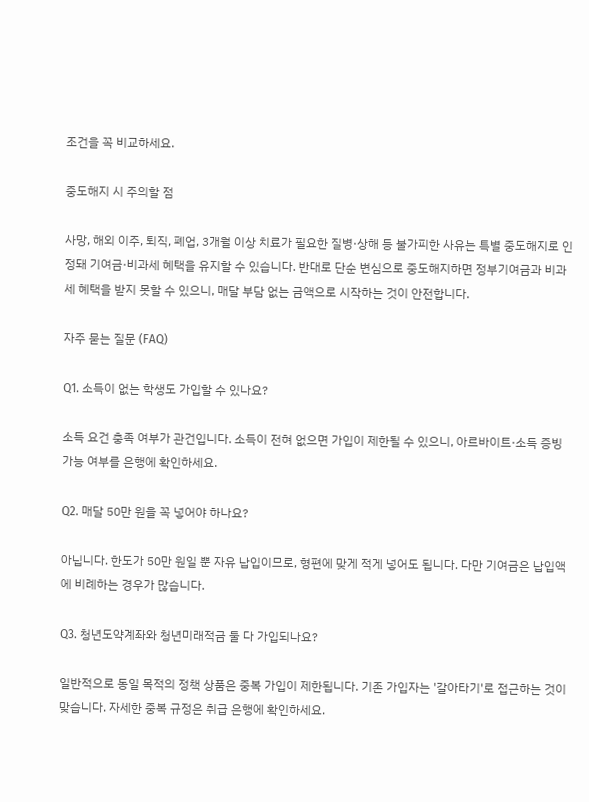조건을 꼭 비교하세요.

중도해지 시 주의할 점

사망, 해외 이주, 퇴직, 폐업, 3개월 이상 치료가 필요한 질병·상해 등 불가피한 사유는 특별 중도해지로 인정돼 기여금·비과세 혜택을 유지할 수 있습니다. 반대로 단순 변심으로 중도해지하면 정부기여금과 비과세 혜택을 받지 못할 수 있으니, 매달 부담 없는 금액으로 시작하는 것이 안전합니다.

자주 묻는 질문 (FAQ)

Q1. 소득이 없는 학생도 가입할 수 있나요?

소득 요건 충족 여부가 관건입니다. 소득이 전혀 없으면 가입이 제한될 수 있으니, 아르바이트·소득 증빙 가능 여부를 은행에 확인하세요.

Q2. 매달 50만 원을 꼭 넣어야 하나요?

아닙니다. 한도가 50만 원일 뿐 자유 납입이므로, 형편에 맞게 적게 넣어도 됩니다. 다만 기여금은 납입액에 비례하는 경우가 많습니다.

Q3. 청년도약계좌와 청년미래적금 둘 다 가입되나요?

일반적으로 동일 목적의 정책 상품은 중복 가입이 제한됩니다. 기존 가입자는 '갈아타기'로 접근하는 것이 맞습니다. 자세한 중복 규정은 취급 은행에 확인하세요.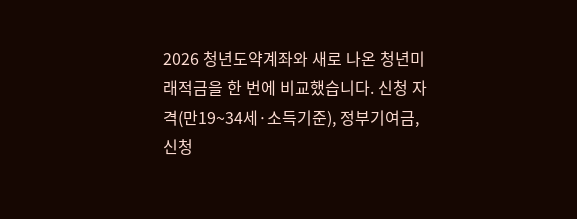2026 청년도약계좌와 새로 나온 청년미래적금을 한 번에 비교했습니다. 신청 자격(만19~34세·소득기준), 정부기여금, 신청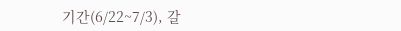기간(6/22~7/3), 갈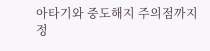아타기와 중도해지 주의점까지 정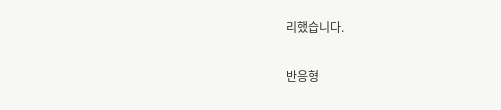리했습니다.

반응형